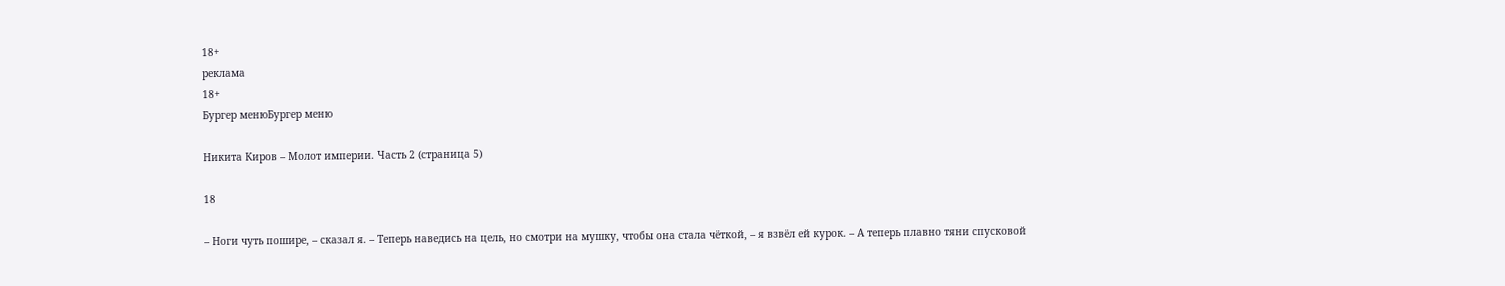18+
реклама
18+
Бургер менюБургер меню

Никита Киров – Молот империи. Часть 2 (страница 5)

18

– Ноги чуть пошире, – сказал я. – Теперь наведись на цель, но смотри на мушку, чтобы она стала чёткой, – я взвёл ей курок. – А теперь плавно тяни спусковой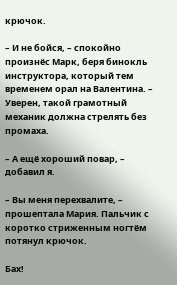крючок.

– И не бойся, – спокойно произнёс Марк, беря бинокль инструктора, который тем временем орал на Валентина. – Уверен, такой грамотный механик должна стрелять без промаха.

– А ещё хороший повар, – добавил я.

– Вы меня перехвалите, – прошептала Мария. Пальчик с коротко стриженным ногтём потянул крючок.

Бах!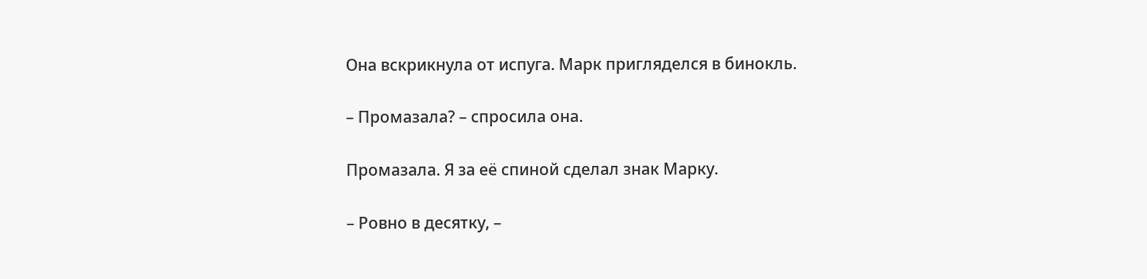Она вскрикнула от испуга. Марк пригляделся в бинокль.

– Промазала? – спросила она.

Промазала. Я за её спиной сделал знак Марку.

– Ровно в десятку, –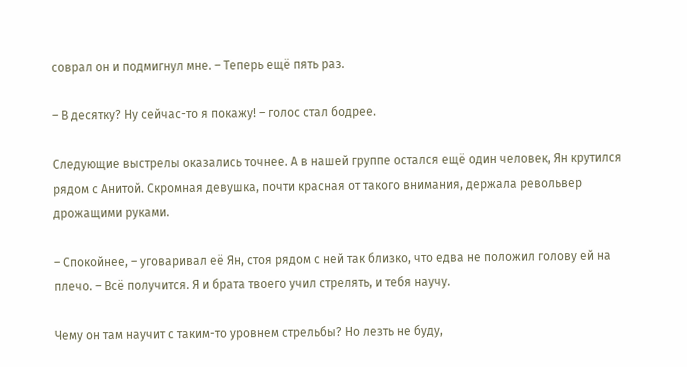соврал он и подмигнул мне. – Теперь ещё пять раз.

– В десятку? Ну сейчас-то я покажу! – голос стал бодрее.

Следующие выстрелы оказались точнее. А в нашей группе остался ещё один человек, Ян крутился рядом с Анитой. Скромная девушка, почти красная от такого внимания, держала револьвер дрожащими руками.

– Спокойнее, – уговаривал её Ян, стоя рядом с ней так близко, что едва не положил голову ей на плечо. – Всё получится. Я и брата твоего учил стрелять, и тебя научу.

Чему он там научит с таким-то уровнем стрельбы? Но лезть не буду,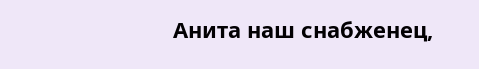Анита наш снабженец,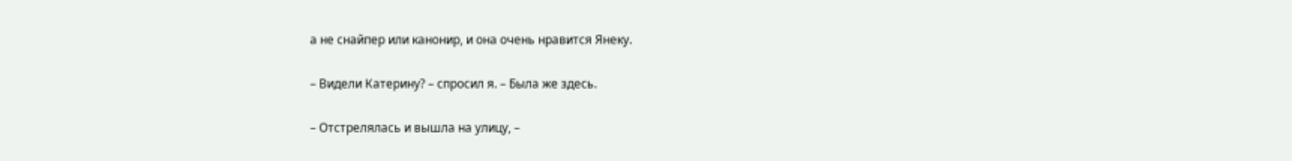а не снайпер или канонир, и она очень нравится Янеку.

– Видели Катерину? – спросил я. – Была же здесь.

– Отстрелялась и вышла на улицу, –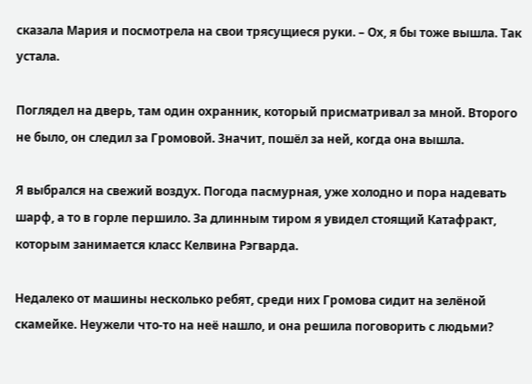сказала Мария и посмотрела на свои трясущиеся руки. – Ох, я бы тоже вышла. Так устала.

Поглядел на дверь, там один охранник, который присматривал за мной. Второго не было, он следил за Громовой. Значит, пошёл за ней, когда она вышла.

Я выбрался на свежий воздух. Погода пасмурная, уже холодно и пора надевать шарф, а то в горле першило. За длинным тиром я увидел стоящий Катафракт, которым занимается класс Келвина Рэгварда.

Недалеко от машины несколько ребят, среди них Громова сидит на зелёной скамейке. Неужели что-то на неё нашло, и она решила поговорить с людьми?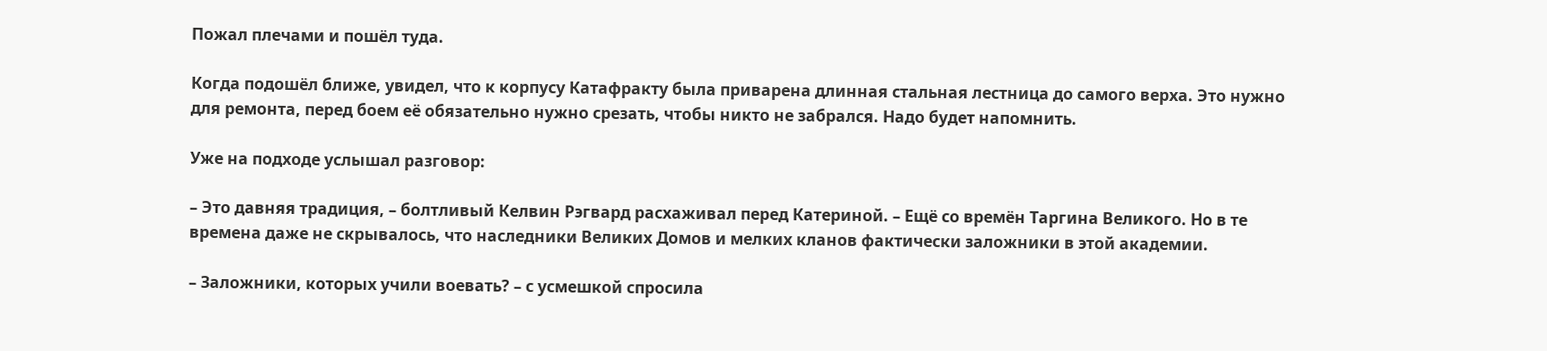Пожал плечами и пошёл туда.

Когда подошёл ближе, увидел, что к корпусу Катафракту была приварена длинная стальная лестница до самого верха. Это нужно для ремонта, перед боем её обязательно нужно срезать, чтобы никто не забрался. Надо будет напомнить.

Уже на подходе услышал разговор:

– Это давняя традиция, – болтливый Келвин Рэгвард расхаживал перед Катериной. – Ещё со времён Таргина Великого. Но в те времена даже не скрывалось, что наследники Великих Домов и мелких кланов фактически заложники в этой академии.

– Заложники, которых учили воевать? – с усмешкой спросила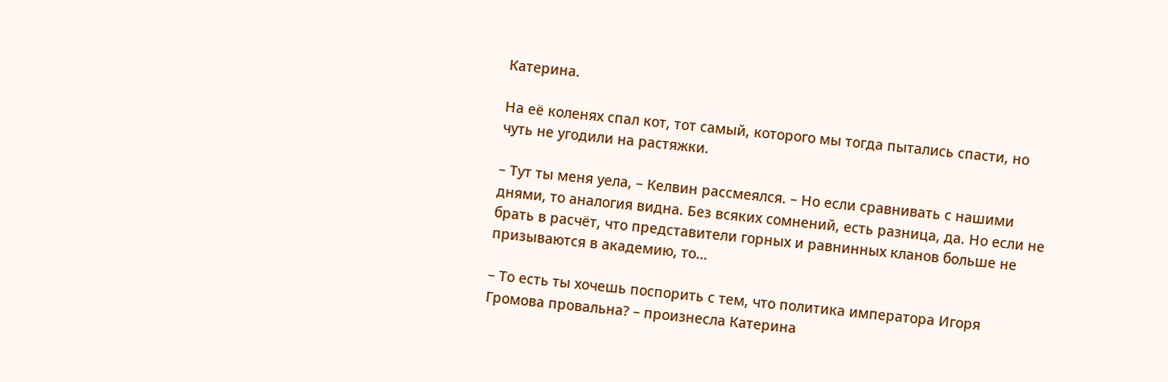Катерина.

На её коленях спал кот, тот самый, которого мы тогда пытались спасти, но чуть не угодили на растяжки.

– Тут ты меня уела, – Келвин рассмеялся. – Но если сравнивать с нашими днями, то аналогия видна. Без всяких сомнений, есть разница, да. Но если не брать в расчёт, что представители горных и равнинных кланов больше не призываются в академию, то…

– То есть ты хочешь поспорить с тем, что политика императора Игоря Громова провальна? – произнесла Катерина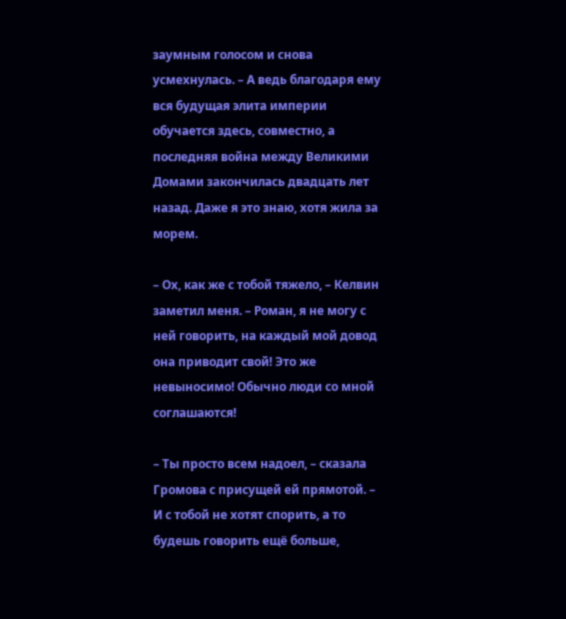заумным голосом и снова усмехнулась. – А ведь благодаря ему вся будущая элита империи обучается здесь, совместно, а последняя война между Великими Домами закончилась двадцать лет назад. Даже я это знаю, хотя жила за морем.

– Ох, как же с тобой тяжело, – Келвин заметил меня. – Роман, я не могу с ней говорить, на каждый мой довод она приводит свой! Это же невыносимо! Обычно люди со мной соглашаются!

– Ты просто всем надоел, – сказала Громова с присущей ей прямотой. – И с тобой не хотят спорить, а то будешь говорить ещё больше,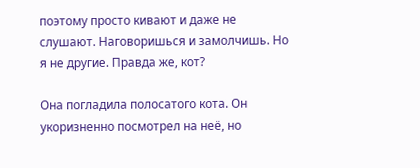поэтому просто кивают и даже не слушают. Наговоришься и замолчишь. Но я не другие. Правда же, кот?

Она погладила полосатого кота. Он укоризненно посмотрел на неё, но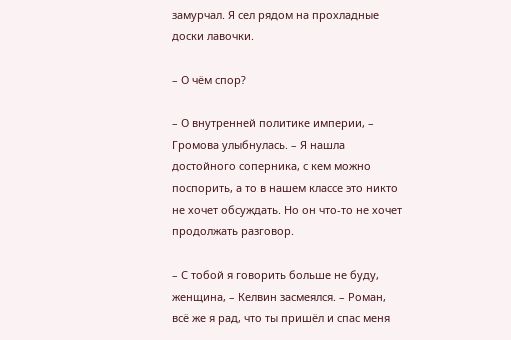замурчал. Я сел рядом на прохладные доски лавочки.

– О чём спор?

– О внутренней политике империи, – Громова улыбнулась. – Я нашла достойного соперника, с кем можно поспорить, а то в нашем классе это никто не хочет обсуждать. Но он что-то не хочет продолжать разговор.

– С тобой я говорить больше не буду, женщина, – Келвин засмеялся. – Роман, всё же я рад, что ты пришёл и спас меня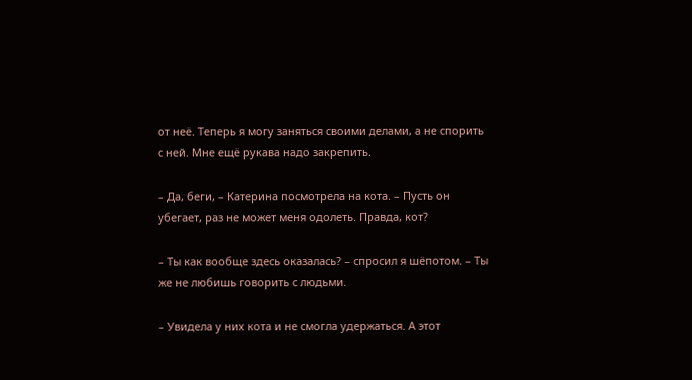от неё. Теперь я могу заняться своими делами, а не спорить с ней. Мне ещё рукава надо закрепить.

– Да, беги, – Катерина посмотрела на кота. – Пусть он убегает, раз не может меня одолеть. Правда, кот?

– Ты как вообще здесь оказалась? – спросил я шёпотом. – Ты же не любишь говорить с людьми.

– Увидела у них кота и не смогла удержаться. А этот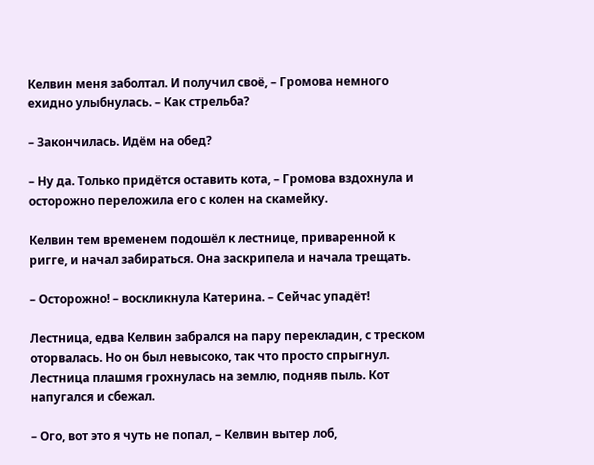Келвин меня заболтал. И получил своё, – Громова немного ехидно улыбнулась. – Как стрельба?

– Закончилась. Идём на обед?

– Ну да. Только придётся оставить кота, – Громова вздохнула и осторожно переложила его с колен на скамейку.

Келвин тем временем подошёл к лестнице, приваренной к ригге, и начал забираться. Она заскрипела и начала трещать.

– Осторожно! – воскликнула Катерина. – Сейчас упадёт!

Лестница, едва Келвин забрался на пару перекладин, с треском оторвалась. Но он был невысоко, так что просто спрыгнул. Лестница плашмя грохнулась на землю, подняв пыль. Кот напугался и сбежал.

– Ого, вот это я чуть не попал, – Келвин вытер лоб,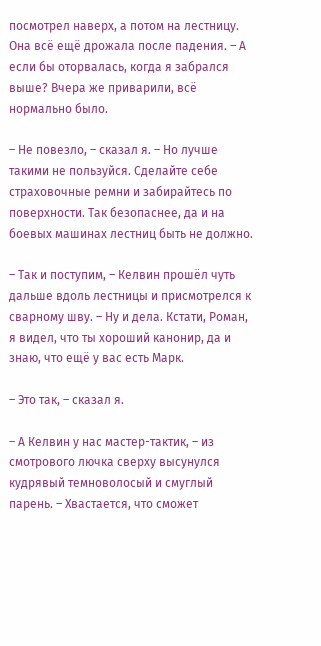посмотрел наверх, а потом на лестницу. Она всё ещё дрожала после падения. – А если бы оторвалась, когда я забрался выше? Вчера же приварили, всё нормально было.

– Не повезло, – сказал я. – Но лучше такими не пользуйся. Сделайте себе страховочные ремни и забирайтесь по поверхности. Так безопаснее, да и на боевых машинах лестниц быть не должно.

– Так и поступим, – Келвин прошёл чуть дальше вдоль лестницы и присмотрелся к сварному шву. – Ну и дела. Кстати, Роман, я видел, что ты хороший канонир, да и знаю, что ещё у вас есть Марк.

– Это так, – сказал я.

– А Келвин у нас мастер-тактик, – из смотрового лючка сверху высунулся кудрявый темноволосый и смуглый парень. – Хвастается, что сможет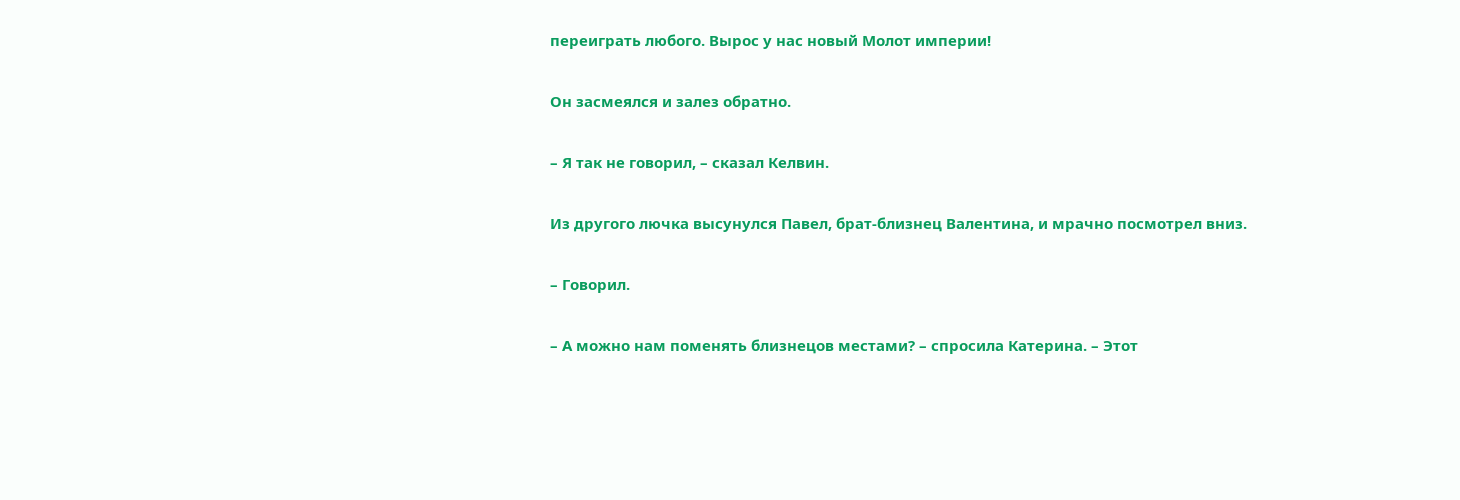переиграть любого. Вырос у нас новый Молот империи!

Он засмеялся и залез обратно.

– Я так не говорил, – сказал Келвин.

Из другого лючка высунулся Павел, брат-близнец Валентина, и мрачно посмотрел вниз.

– Говорил.

– А можно нам поменять близнецов местами? – спросила Катерина. – Этот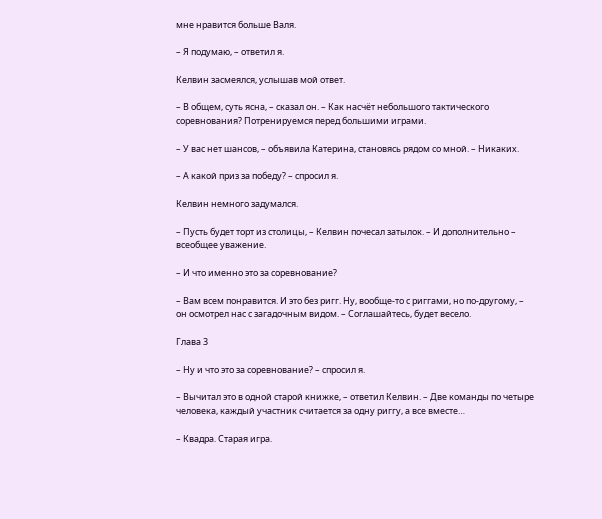мне нравится больше Валя.

– Я подумаю, – ответил я.

Келвин засмеялся, услышав мой ответ.

– В общем, суть ясна, – сказал он. – Как насчёт небольшого тактического соревнования? Потренируемся перед большими играми.

– У вас нет шансов, – объявила Катерина, становясь рядом со мной. – Никаких.

– А какой приз за победу? – спросил я.

Келвин немного задумался.

– Пусть будет торт из столицы, – Келвин почесал затылок. – И дополнительно – всеобщее уважение.

– И что именно это за соревнование?

– Вам всем понравится. И это без ригг. Ну, вообще-то с риггами, но по-другому, – он осмотрел нас с загадочным видом. – Соглашайтесь, будет весело.

Глава 3

– Ну и что это за соревнование? – спросил я.

– Вычитал это в одной старой книжке, – ответил Келвин. – Две команды по четыре человека, каждый участник считается за одну риггу, а все вместе…

– Квадра. Старая игра.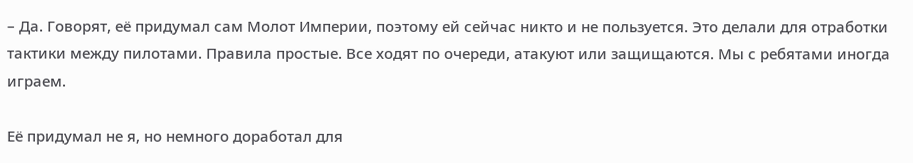– Да. Говорят, её придумал сам Молот Империи, поэтому ей сейчас никто и не пользуется. Это делали для отработки тактики между пилотами. Правила простые. Все ходят по очереди, атакуют или защищаются. Мы с ребятами иногда играем.

Её придумал не я, но немного доработал для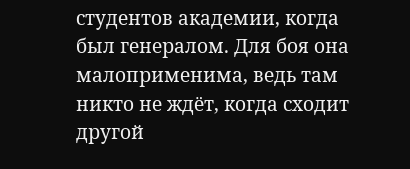студентов академии, когда был генералом. Для боя она малоприменима, ведь там никто не ждёт, когда сходит другой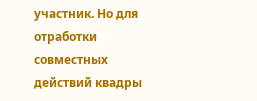участник. Но для отработки совместных действий квадры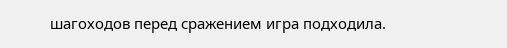шагоходов перед сражением игра подходила.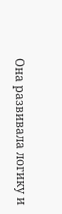Она развивала логику и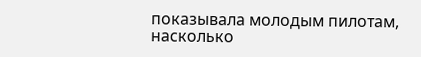показывала молодым пилотам, насколько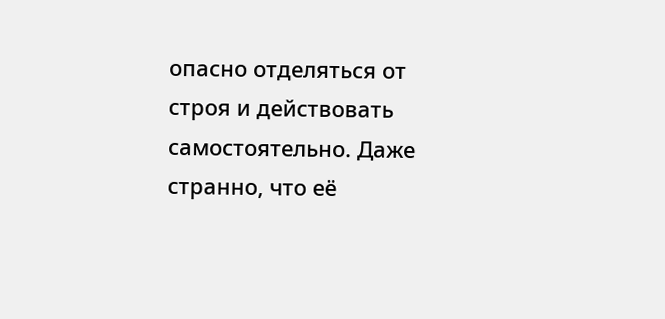опасно отделяться от строя и действовать самостоятельно. Даже странно, что её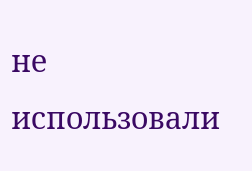не использовали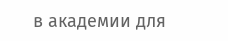в академии для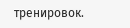тренировок.